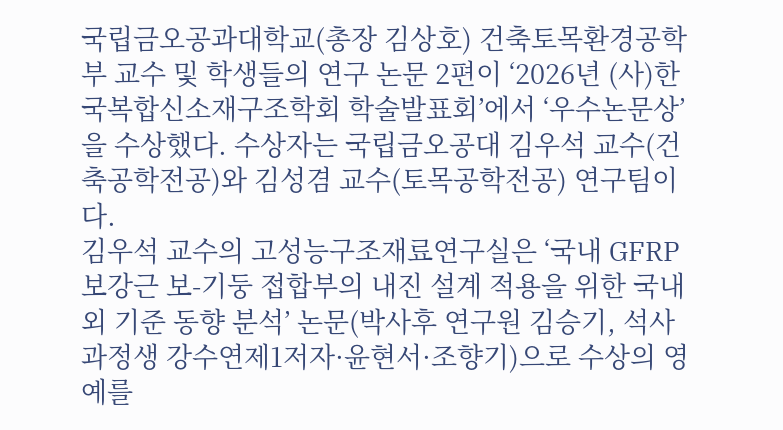국립금오공과대학교(총장 김상호) 건축토목환경공학부 교수 및 학생들의 연구 논문 2편이 ‘2026년 (사)한국복합신소재구조학회 학술발표회’에서 ‘우수논문상’을 수상했다. 수상자는 국립금오공대 김우석 교수(건축공학전공)와 김성겸 교수(토목공학전공) 연구팀이다.
김우석 교수의 고성능구조재료연구실은 ‘국내 GFRP 보강근 보-기둥 접합부의 내진 설계 적용을 위한 국내외 기준 동향 분석’ 논문(박사후 연구원 김승기, 석사과정생 강수연제1저자·윤현서·조향기)으로 수상의 영예를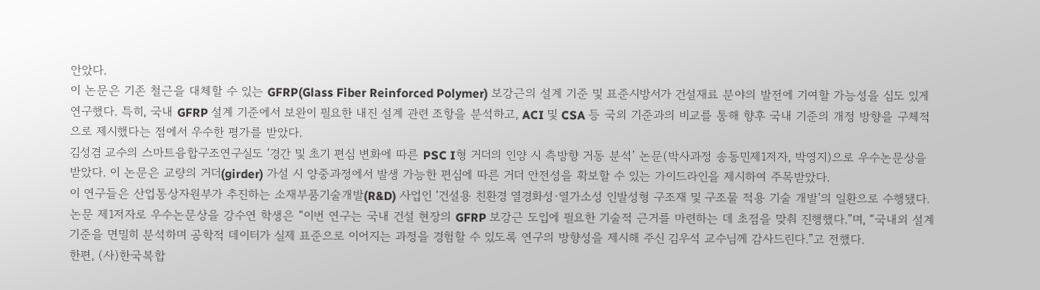안았다.
이 논문은 기존 철근을 대체할 수 있는 GFRP(Glass Fiber Reinforced Polymer) 보강근의 설계 기준 및 표준시방서가 건설재료 분야의 발전에 기여할 가능성을 심도 있게 연구했다. 특히, 국내 GFRP 설계 기준에서 보완이 필요한 내진 설계 관련 조항을 분석하고, ACI 및 CSA 등 국외 기준과의 비교를 통해 향후 국내 기준의 개정 방향을 구체적으로 제시했다는 점에서 우수한 평가를 받았다.
김성겸 교수의 스마트융합구조연구실도 ‘경간 및 초기 편심 변화에 따른 PSC I형 거더의 인양 시 측방향 거동 분석’ 논문(박사과정 송동민제1저자, 박영지)으로 우수논문상을 받았다. 이 논문은 교량의 거더(girder) 가설 시 양중과정에서 발생 가능한 편심에 따른 거더 안전성을 확보할 수 있는 가이드라인을 제시하여 주목받았다.
이 연구들은 산업통상자원부가 추진하는 소재부품기술개발(R&D) 사업인 ‘건설용 친환경 열경화성·열가소성 인발성형 구조재 및 구조물 적용 기술 개발’의 일환으로 수행됐다.
논문 제1저자로 우수논문상을 강수연 학생은 “이번 연구는 국내 건설 현장의 GFRP 보강근 도입에 필요한 기술적 근거를 마련하는 데 초점을 맞춰 진행했다.”며, “국내외 설계 기준을 면밀히 분석하며 공학적 데이터가 실제 표준으로 이어지는 과정을 경험할 수 있도록 연구의 방향성을 제시해 주신 김우석 교수님께 감사드린다.”고 전했다.
한편, (사)한국복합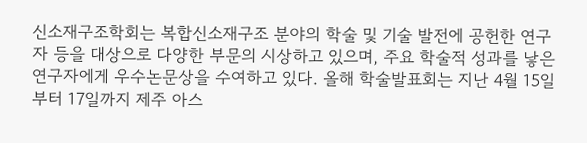신소재구조학회는 복합신소재구조 분야의 학술 및 기술 발전에 공헌한 연구자 등을 대상으로 다양한 부문의 시상하고 있으며, 주요 학술적 성과를 낳은 연구자에게 우수논문상을 수여하고 있다. 올해 학술발표회는 지난 4월 15일부터 17일까지 제주 아스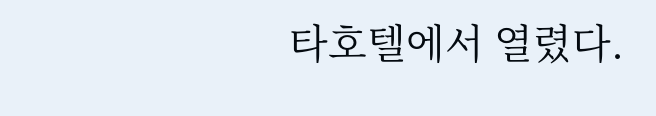타호텔에서 열렸다.